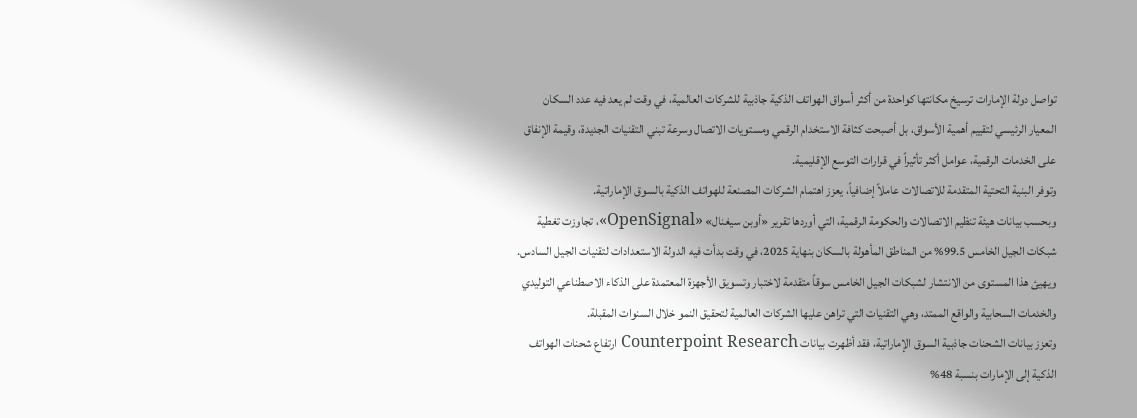تواصل دولة الإمارات ترسيخ مكانتها كواحدة من أكثر أسواق الهواتف الذكية جاذبية للشركات العالمية، في وقت لم يعد فيه عدد السكان المعيار الرئيسي لتقييم أهمية الأسواق، بل أصبحت كثافة الاستخدام الرقمي ومستويات الاتصال وسرعة تبني التقنيات الجديدة، وقيمة الإنفاق على الخدمات الرقمية، عوامل أكثر تأثيراً في قرارات التوسع الإقليمية.
وتوفر البنية التحتية المتقدمة للاتصالات عاملاً إضافياً، يعزز اهتمام الشركات المصنعة للهواتف الذكية بالسوق الإماراتية.
وبحسب بيانات هيئة تنظيم الاتصالات والحكومة الرقمية، التي أوردها تقرير «أوبن سيغنال» «OpenSignal»، تجاوزت تغطية شبكات الجيل الخامس 99.5% من المناطق المأهولة بالسكان بنهاية 2025، في وقت بدأت فيه الدولة الاستعدادات لتقنيات الجيل السادس.
ويهيئ هذا المستوى من الانتشار لشبكات الجيل الخامس سوقاً متقدمة لاختبار وتسويق الأجهزة المعتمدة على الذكاء الاصطناعي التوليدي والخدمات السحابية والواقع الممتد، وهي التقنيات التي تراهن عليها الشركات العالمية لتحقيق النمو خلال السنوات المقبلة.
وتعزز بيانات الشحنات جاذبية السوق الإماراتية، فقد أظهرت بيانات Counterpoint Research ارتفاع شحنات الهواتف الذكية إلى الإمارات بنسبة 48%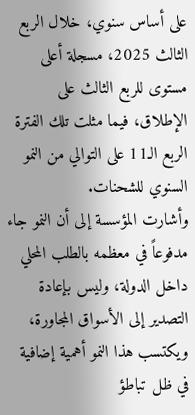على أساس سنوي، خلال الربع الثالث 2025، مسجلة أعلى مستوى للربع الثالث على الإطلاق، فيما مثلت تلك الفترة الربع الـ11 على التوالي من النمو السنوي للشحنات.
وأشارت المؤسسة إلى أن النمو جاء مدفوعاً في معظمه بالطلب المحلي داخل الدولة، وليس بإعادة التصدير إلى الأسواق المجاورة، ويكتسب هذا النمو أهمية إضافية في ظل تباطؤ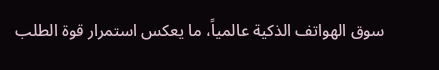سوق الهواتف الذكية عالمياً، ما يعكس استمرار قوة الطلب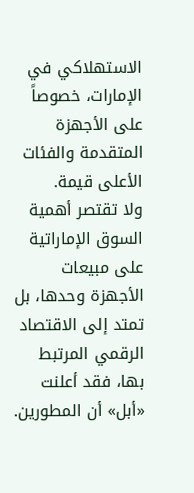الاستهلاكي في الإمارات، خصوصاً على الأجهزة المتقدمة والفئات الأعلى قيمة.
ولا تقتصر أهمية السوق الإماراتية على مبيعات الأجهزة وحدها، بل تمتد إلى الاقتصاد الرقمي المرتبط بها، فقد أعلنت «أبل» أن المطورين.